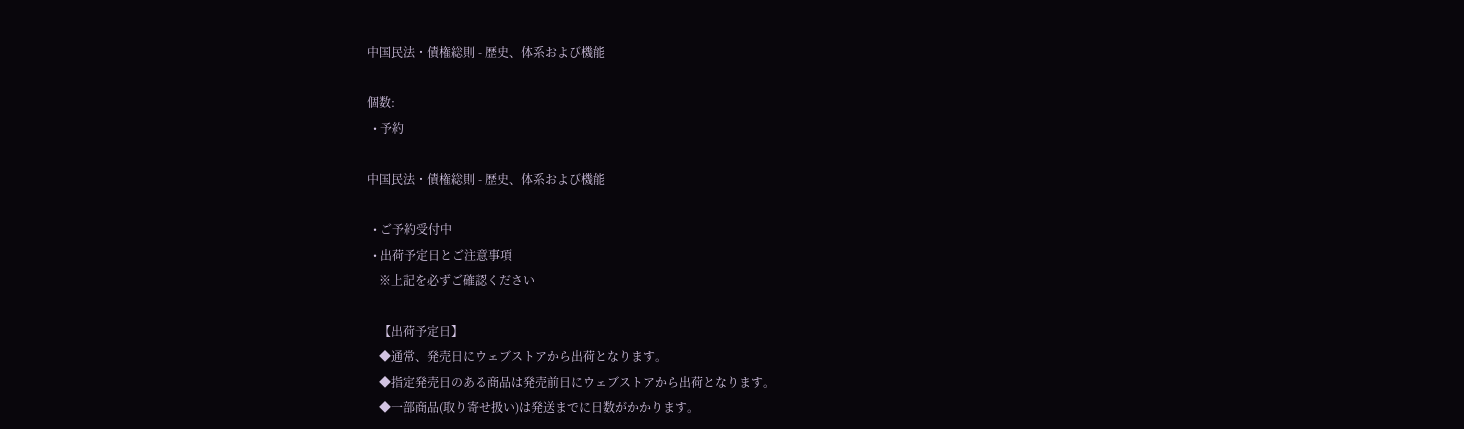中国民法・債権総則 - 歴史、体系および機能

個数:
  • 予約

中国民法・債権総則 - 歴史、体系および機能

  • ご予約受付中
  • 出荷予定日とご注意事項
    ※上記を必ずご確認ください

    【出荷予定日】
    ◆通常、発売日にウェブストアから出荷となります。
    ◆指定発売日のある商品は発売前日にウェブストアから出荷となります。
    ◆一部商品(取り寄せ扱い)は発送までに日数がかかります。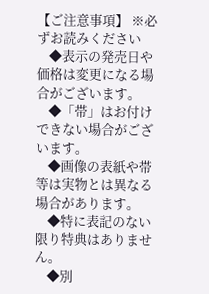【ご注意事項】 ※必ずお読みください
    ◆表示の発売日や価格は変更になる場合がございます。
    ◆「帯」はお付けできない場合がございます。
    ◆画像の表紙や帯等は実物とは異なる場合があります。
    ◆特に表記のない限り特典はありません。
    ◆別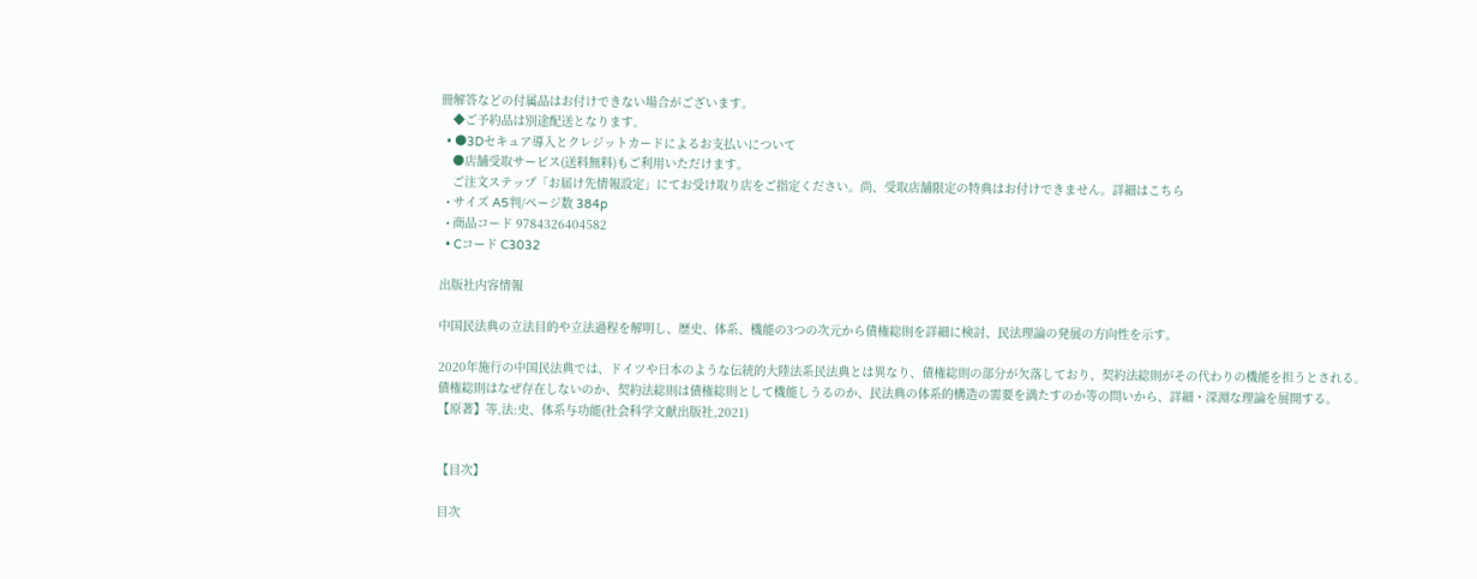冊解答などの付属品はお付けできない場合がございます。
    ◆ご予約品は別途配送となります。
  • ●3Dセキュア導入とクレジットカードによるお支払いについて
    ●店舗受取サービス(送料無料)もご利用いただけます。
    ご注文ステップ「お届け先情報設定」にてお受け取り店をご指定ください。尚、受取店舗限定の特典はお付けできません。詳細はこちら
  • サイズ A5判/ページ数 384p
  • 商品コード 9784326404582
  • Cコード C3032

出版社内容情報

中国民法典の立法目的や立法過程を解明し、歴史、体系、機能の3つの次元から債権総則を詳細に検討、民法理論の発展の方向性を示す。

2020年施行の中国民法典では、ドイツや日本のような伝統的大陸法系民法典とは異なり、債権総則の部分が欠落しており、契約法総則がその代わりの機能を担うとされる。債権総則はなぜ存在しないのか、契約法総則は債権総則として機能しうるのか、民法典の体系的構造の需要を満たすのか等の問いから、詳細・深淵な理論を展開する。
【原著】等,法:史、体系与功能(社会科学文献出版社,2021)


【目次】

目次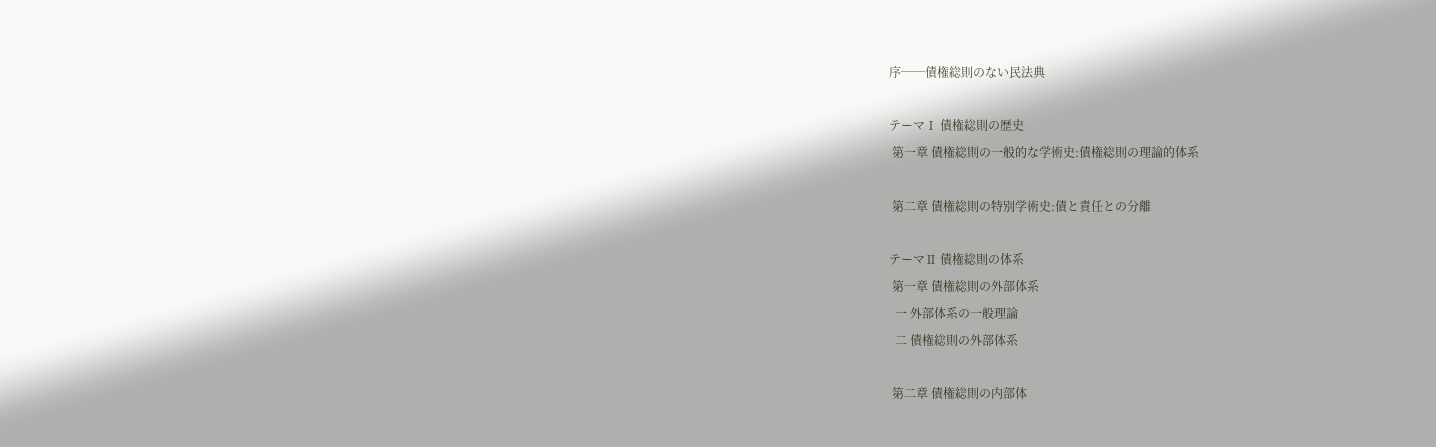序──債権総則のない民法典

テーマⅠ 債権総則の歴史
 第一章 債権総則の一般的な学術史:債権総則の理論的体系

 第二章 債権総則の特別学術史:債と責任との分離

テーマⅡ 債権総則の体系
 第一章 債権総則の外部体系
  一 外部体系の一般理論
  二 債権総則の外部体系

 第二章 債権総則の内部体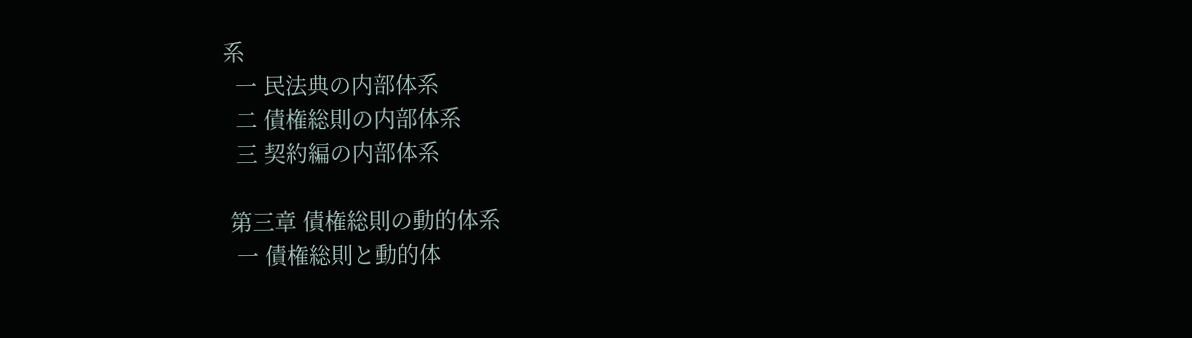系
  一 民法典の内部体系
  二 債権総則の内部体系
  三 契約編の内部体系

 第三章 債権総則の動的体系
  一 債権総則と動的体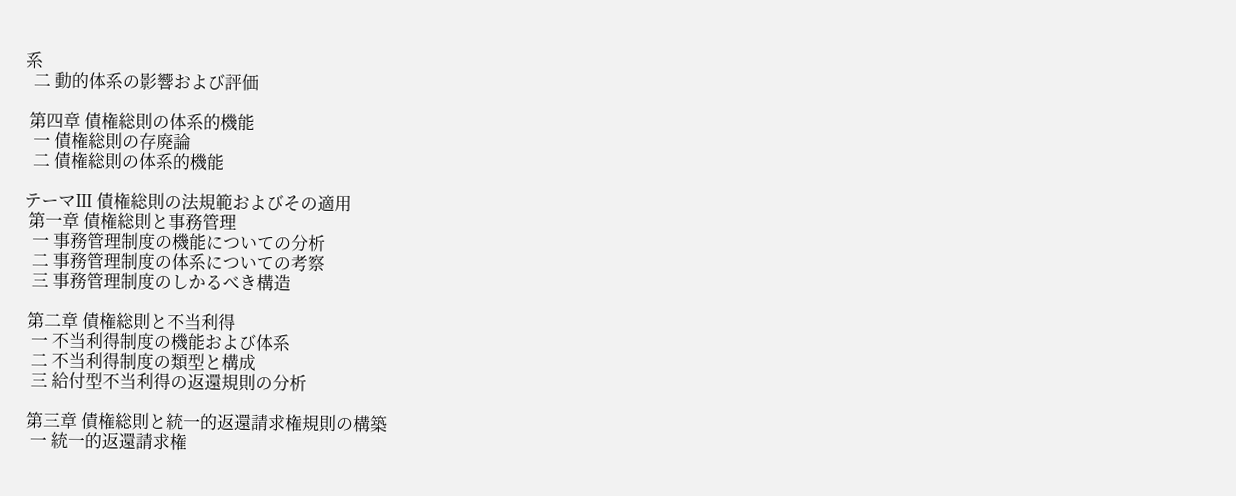系
  二 動的体系の影響および評価

 第四章 債権総則の体系的機能
  一 債権総則の存廃論
  二 債権総則の体系的機能

テーマⅢ 債権総則の法規範およびその適用
 第一章 債権総則と事務管理
  一 事務管理制度の機能についての分析
  二 事務管理制度の体系についての考察
  三 事務管理制度のしかるべき構造

 第二章 債権総則と不当利得
  一 不当利得制度の機能および体系
  二 不当利得制度の類型と構成
  三 給付型不当利得の返還規則の分析

 第三章 債権総則と統一的返還請求権規則の構築
  一 統一的返還請求権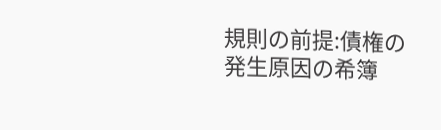規則の前提:債権の発生原因の希簿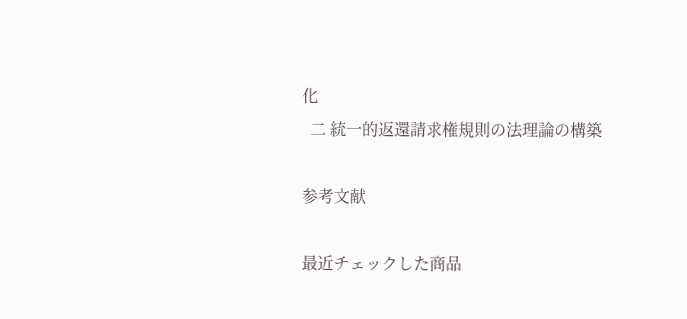化
  二 統一的返還請求権規則の法理論の構築

参考文献

最近チェックした商品